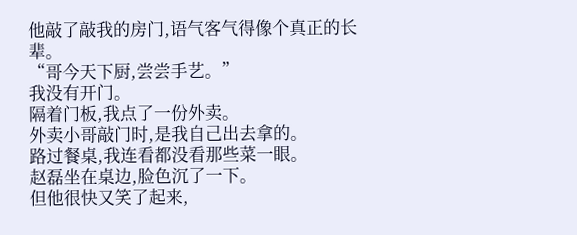他敲了敲我的房门,语气客气得像个真正的长辈。
“哥今天下厨,尝尝手艺。”
我没有开门。
隔着门板,我点了一份外卖。
外卖小哥敲门时,是我自己出去拿的。
路过餐桌,我连看都没看那些菜一眼。
赵磊坐在桌边,脸色沉了一下。
但他很快又笑了起来,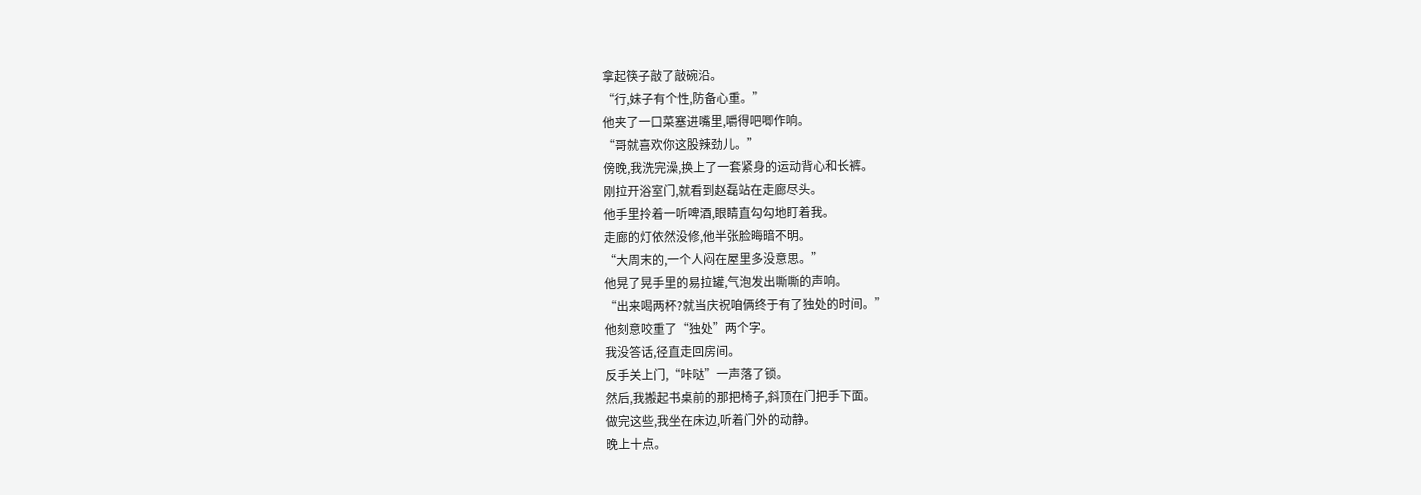拿起筷子敲了敲碗沿。
“行,妹子有个性,防备心重。”
他夹了一口菜塞进嘴里,嚼得吧唧作响。
“哥就喜欢你这股辣劲儿。”
傍晚,我洗完澡,换上了一套紧身的运动背心和长裤。
刚拉开浴室门,就看到赵磊站在走廊尽头。
他手里拎着一听啤酒,眼睛直勾勾地盯着我。
走廊的灯依然没修,他半张脸晦暗不明。
“大周末的,一个人闷在屋里多没意思。”
他晃了晃手里的易拉罐,气泡发出嘶嘶的声响。
“出来喝两杯?就当庆祝咱俩终于有了独处的时间。”
他刻意咬重了“独处”两个字。
我没答话,径直走回房间。
反手关上门,“咔哒”一声落了锁。
然后,我搬起书桌前的那把椅子,斜顶在门把手下面。
做完这些,我坐在床边,听着门外的动静。
晚上十点。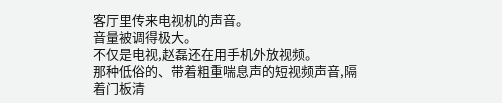客厅里传来电视机的声音。
音量被调得极大。
不仅是电视,赵磊还在用手机外放视频。
那种低俗的、带着粗重喘息声的短视频声音,隔着门板清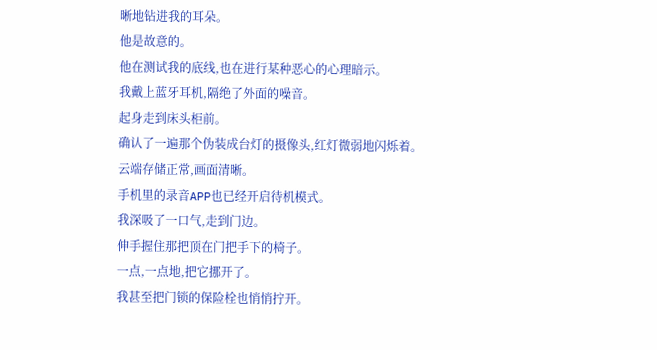晰地钻进我的耳朵。
他是故意的。
他在测试我的底线,也在进行某种恶心的心理暗示。
我戴上蓝牙耳机,隔绝了外面的噪音。
起身走到床头柜前。
确认了一遍那个伪装成台灯的摄像头,红灯微弱地闪烁着。
云端存储正常,画面清晰。
手机里的录音APP也已经开启待机模式。
我深吸了一口气,走到门边。
伸手握住那把顶在门把手下的椅子。
一点,一点地,把它挪开了。
我甚至把门锁的保险栓也悄悄拧开。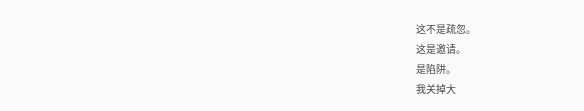这不是疏忽。
这是邀请。
是陷阱。
我关掉大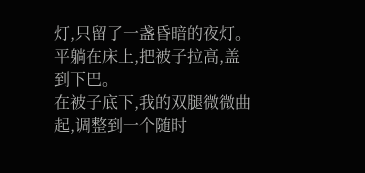灯,只留了一盏昏暗的夜灯。
平躺在床上,把被子拉高,盖到下巴。
在被子底下,我的双腿微微曲起,调整到一个随时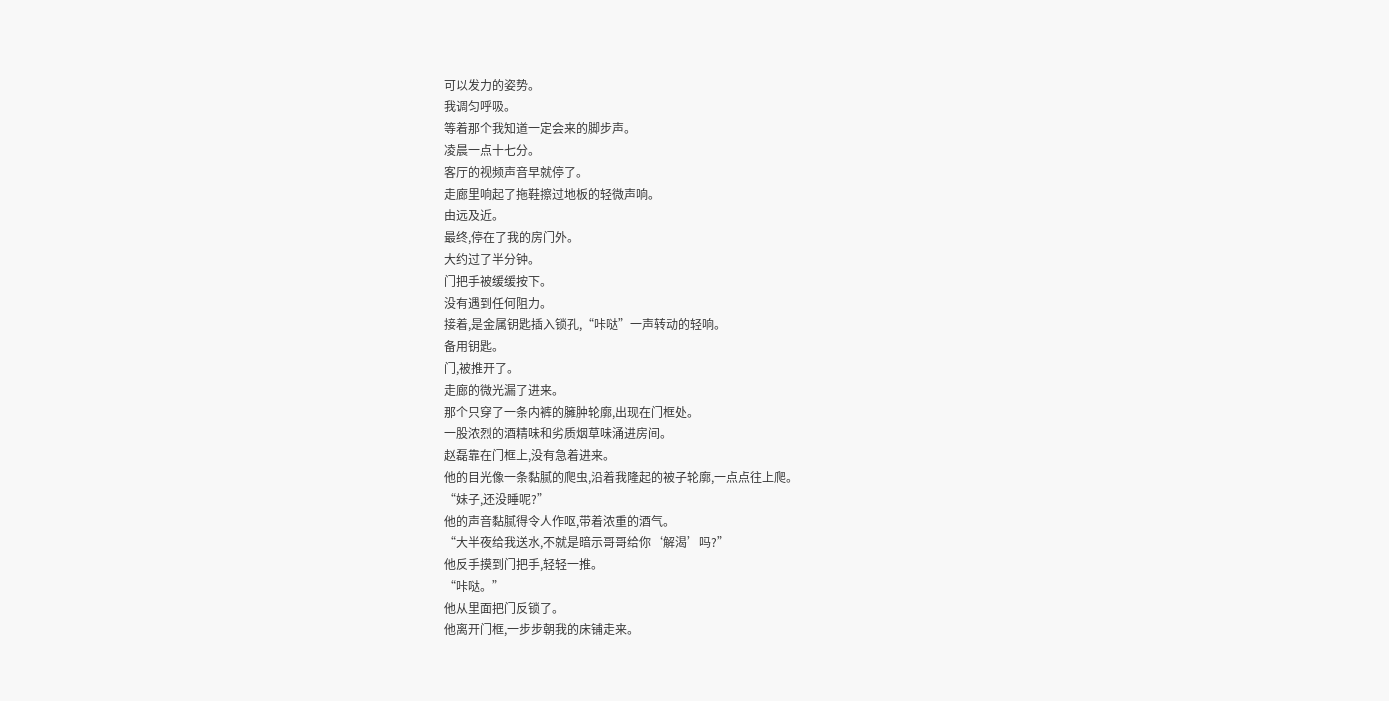可以发力的姿势。
我调匀呼吸。
等着那个我知道一定会来的脚步声。
凌晨一点十七分。
客厅的视频声音早就停了。
走廊里响起了拖鞋擦过地板的轻微声响。
由远及近。
最终,停在了我的房门外。
大约过了半分钟。
门把手被缓缓按下。
没有遇到任何阻力。
接着,是金属钥匙插入锁孔,“咔哒”一声转动的轻响。
备用钥匙。
门,被推开了。
走廊的微光漏了进来。
那个只穿了一条内裤的臃肿轮廓,出现在门框处。
一股浓烈的酒精味和劣质烟草味涌进房间。
赵磊靠在门框上,没有急着进来。
他的目光像一条黏腻的爬虫,沿着我隆起的被子轮廓,一点点往上爬。
“妹子,还没睡呢?”
他的声音黏腻得令人作呕,带着浓重的酒气。
“大半夜给我送水,不就是暗示哥哥给你‘解渴’吗?”
他反手摸到门把手,轻轻一推。
“咔哒。”
他从里面把门反锁了。
他离开门框,一步步朝我的床铺走来。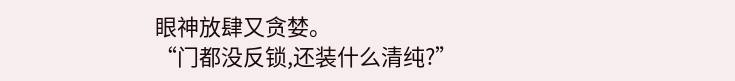眼神放肆又贪婪。
“门都没反锁,还装什么清纯?”